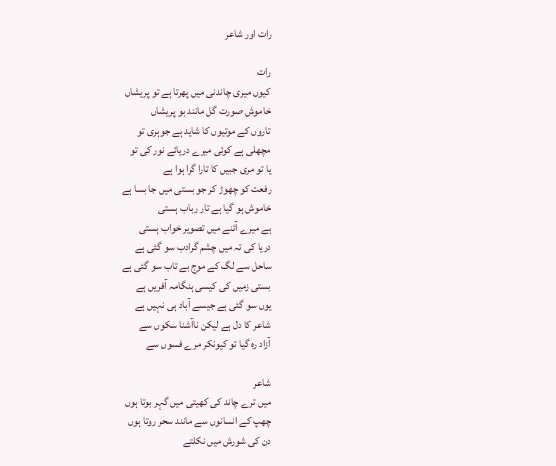رات اور شاعر

رات
کیوں میری چاندنی میں پھرتا ہے تو پریشاں
خاموش صورت گل مانند بو پریشاں
تاروں کے موتیوں کا شاید ہے جوہری تو
مچھلی ہے کوئی میرے دریائے نور کی تو
یا تو مری جبیں کا تارا گرا ہوا ہے
رفعت کو چھوڑ کر جو بستی میں جا بسا ہے
خاموش ہو گیا ہے تار رباب ہستی
ہے میرے آئنے میں تصویر خواب ہستی
دریا کی تہ میں چشم گرادب سو گئی ہے
ساحل سے لگ کے موج بے تاب سو گئی ہے
بستی زمیں کی کیسی ہنگامہ آفریں ہے
یوں سو گئی ہے جیسے آباد ہی نہیں ہے
شاعر کا دل ہے لیکن ناآشنا سکوں سے
آزاد رہ گیا تو کیونکر مرے فسوں سے

شاعر
میں ترے چاند کی کھیتی میں گہر بوتا ہوں
چھپ کے انسانوں سے مانند سحر روتا ہوں
دن کی شورش میں نکلتے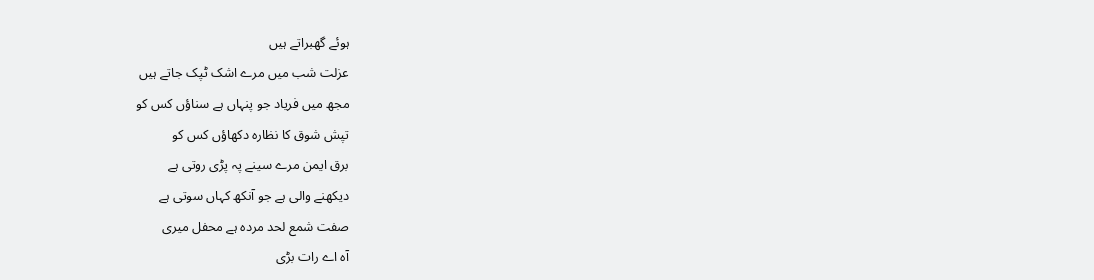ہوئے گھبراتے ہیں
عزلت شب میں مرے اشک ٹپک جاتے ہیں
مجھ میں فریاد جو پنہاں ہے سناؤں کس کو
تپش شوق کا نظارہ دکھاؤں کس کو
برق ایمن مرے سینے پہ پڑی روتی ہے
دیکھنے والی ہے جو آنکھ کہاں سوتی ہے
صفت شمع لحد مردہ ہے محفل میری
آہ اے رات بڑی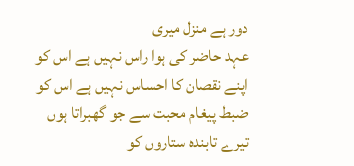دور ہے منزل میری
عہد حاضر کی ہوا راس نہیں ہے اس کو
اپنے نقصان کا احساس نہیں ہے اس کو
ضبط پیغام محبت سے جو گھبراتا ہوں
تیرے تابندہ ستاروں کو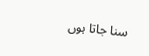سنا جاتا ہوں